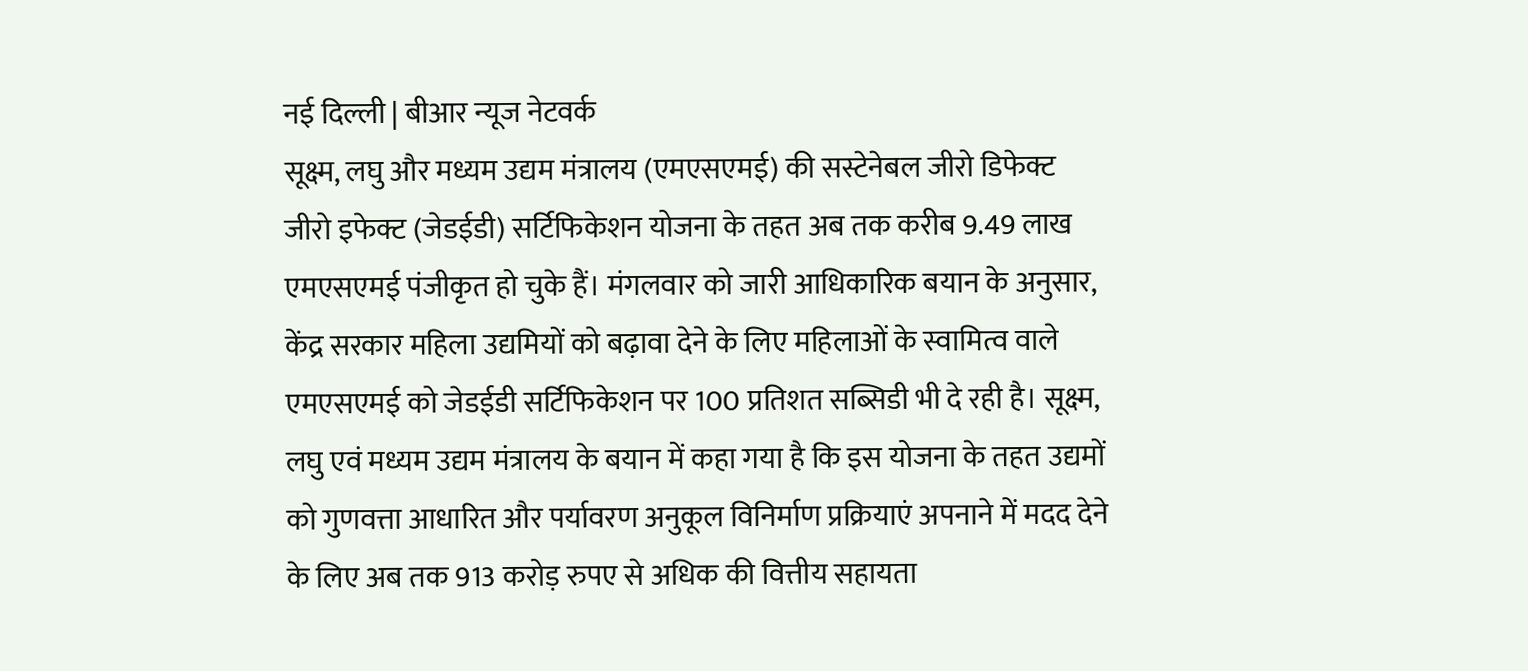नई दिल्ली | बीआर न्यूज नेटवर्क
सूक्ष्म, लघु और मध्यम उद्यम मंत्रालय (एमएसएमई) की सस्टेनेबल जीरो डिफेक्ट जीरो इफेक्ट (जेडईडी) सर्टिफिकेशन योजना के तहत अब तक करीब 9.49 लाख एमएसएमई पंजीकृत हो चुके हैं। मंगलवार को जारी आधिकारिक बयान के अनुसार, केंद्र सरकार महिला उद्यमियों को बढ़ावा देने के लिए महिलाओं के स्वामित्व वाले एमएसएमई को जेडईडी सर्टिफिकेशन पर 100 प्रतिशत सब्सिडी भी दे रही है। सूक्ष्म, लघु एवं मध्यम उद्यम मंत्रालय के बयान में कहा गया है कि इस योजना के तहत उद्यमों को गुणवत्ता आधारित और पर्यावरण अनुकूल विनिर्माण प्रक्रियाएं अपनाने में मदद देने के लिए अब तक 913 करोड़ रुपए से अधिक की वित्तीय सहायता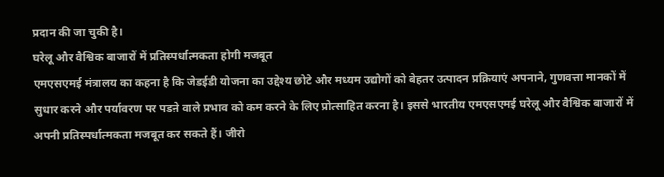प्रदान की जा चुकी है।
घरेलू और वैश्विक बाजारों में प्रतिस्पर्धात्मकता होगी मजबूत
एमएसएमई मंत्रालय का कहना है कि जेडईडी योजना का उद्देश्य छोटे और मध्यम उद्योगों को बेहतर उत्पादन प्रक्रियाएं अपनाने, गुणवत्ता मानकों में सुधार करने और पर्यावरण पर पडऩे वाले प्रभाव को कम करने के लिए प्रोत्साहित करना है। इससे भारतीय एमएसएमई घरेलू और वैश्विक बाजारों में अपनी प्रतिस्पर्धात्मकता मजबूत कर सकते हैं। जीरो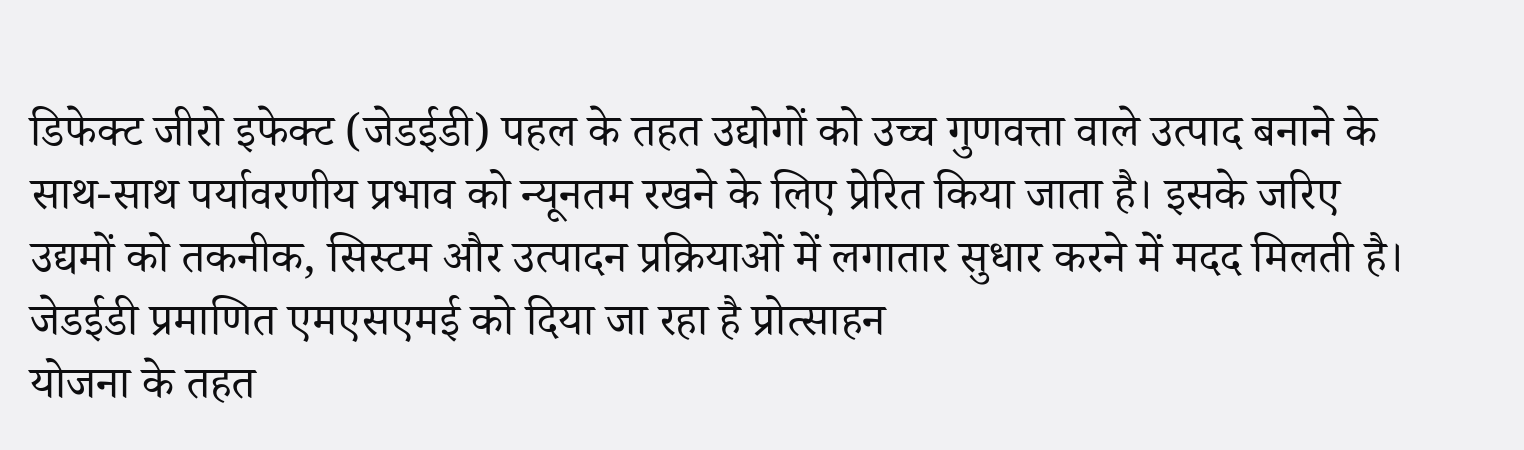डिफेक्ट जीरो इफेक्ट (जेडईडी) पहल के तहत उद्योगों को उच्च गुणवत्ता वाले उत्पाद बनाने के साथ-साथ पर्यावरणीय प्रभाव को न्यूनतम रखने के लिए प्रेरित किया जाता है। इसके जरिए उद्यमों को तकनीक, सिस्टम और उत्पादन प्रक्रियाओं में लगातार सुधार करने में मदद मिलती है।
जेडईडी प्रमाणित एमएसएमई को दिया जा रहा है प्रोत्साहन
योजना के तहत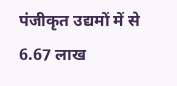पंजीकृत उद्यमों में से 6.67 लाख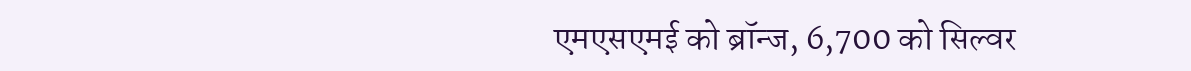एमएसएमई को ब्रॉन्ज, 6,700 को सिल्वर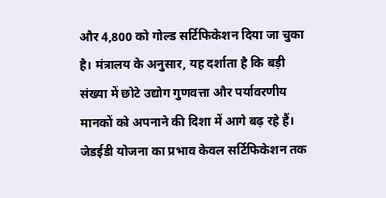और 4,800 को गोल्ड सर्टिफिकेशन दिया जा चुका है। मंत्रालय के अनुसार, यह दर्शाता है कि बड़ी संख्या में छोटे उद्योग गुणवत्ता और पर्यावरणीय मानकों को अपनाने की दिशा में आगे बढ़ रहे हैं। जेडईडी योजना का प्रभाव केवल सर्टिफिकेशन तक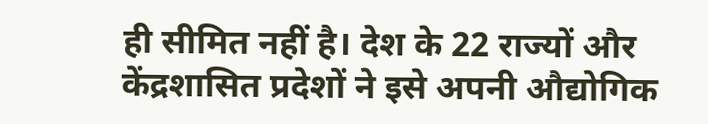ही सीमित नहीं है। देश के 22 राज्यों और केंद्रशासित प्रदेशों ने इसे अपनी औद्योगिक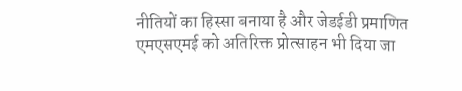नीतियों का हिस्सा बनाया है और जेडईडी प्रमाणित एमएसएमई को अतिरिक्त प्रोत्साहन भी दिया जा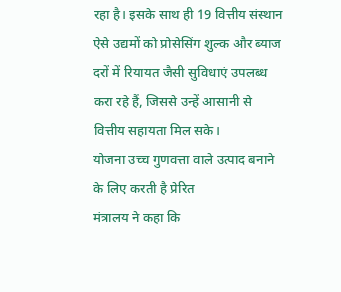रहा है। इसके साथ ही 19 वित्तीय संस्थान ऐसे उद्यमों को प्रोसेसिंग शुल्क और ब्याज दरों में रियायत जैसी सुविधाएं उपलब्ध करा रहे हैं, जिससे उन्हें आसानी से वित्तीय सहायता मिल सके।
योजना उच्च गुणवत्ता वाले उत्पाद बनाने के लिए करती है प्रेरित
मंत्रालय ने कहा कि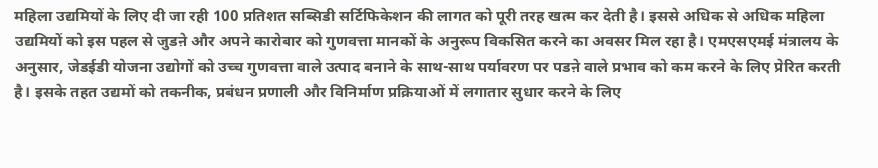महिला उद्यमियों के लिए दी जा रही 100 प्रतिशत सब्सिडी सर्टिफिकेशन की लागत को पूरी तरह खत्म कर देती है। इससे अधिक से अधिक महिला उद्यमियों को इस पहल से जुडऩे और अपने कारोबार को गुणवत्ता मानकों के अनुरूप विकसित करने का अवसर मिल रहा है। एमएसएमई मंत्रालय के अनुसार, जेडईडी योजना उद्योगों को उच्च गुणवत्ता वाले उत्पाद बनाने के साथ-साथ पर्यावरण पर पडऩे वाले प्रभाव को कम करने के लिए प्रेरित करती है। इसके तहत उद्यमों को तकनीक, प्रबंधन प्रणाली और विनिर्माण प्रक्रियाओं में लगातार सुधार करने के लिए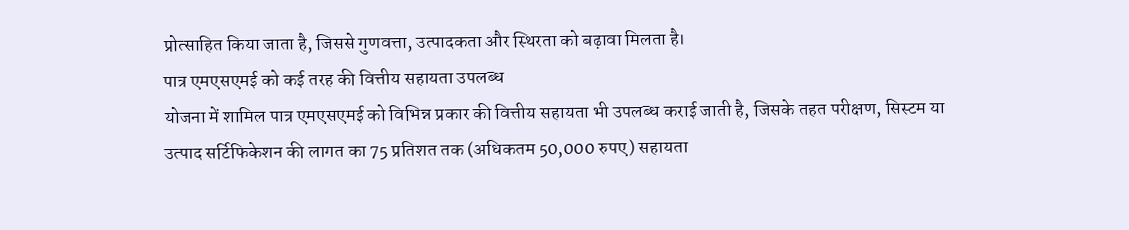प्रोत्साहित किया जाता है, जिससे गुणवत्ता, उत्पादकता और स्थिरता को बढ़ावा मिलता है।
पात्र एमएसएमई को कई तरह की वित्तीय सहायता उपलब्ध
योजना में शामिल पात्र एमएसएमई को विभिन्न प्रकार की वित्तीय सहायता भी उपलब्ध कराई जाती है, जिसके तहत परीक्षण, सिस्टम या उत्पाद सर्टिफिकेशन की लागत का 75 प्रतिशत तक (अधिकतम 50,000 रुपए) सहायता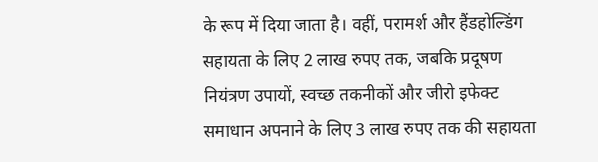के रूप में दिया जाता है। वहीं, परामर्श और हैंडहोल्डिंग सहायता के लिए 2 लाख रुपए तक, जबकि प्रदूषण नियंत्रण उपायों, स्वच्छ तकनीकों और जीरो इफेक्ट समाधान अपनाने के लिए 3 लाख रुपए तक की सहायता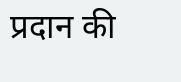प्रदान की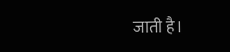जाती है।